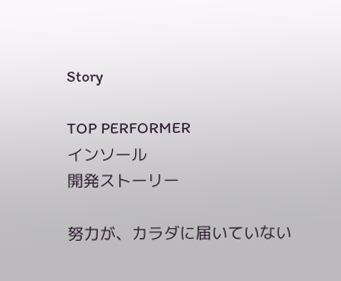Story

TOP PERFORMER
インソール
開発ストーリー

努力が、カラダに届いていない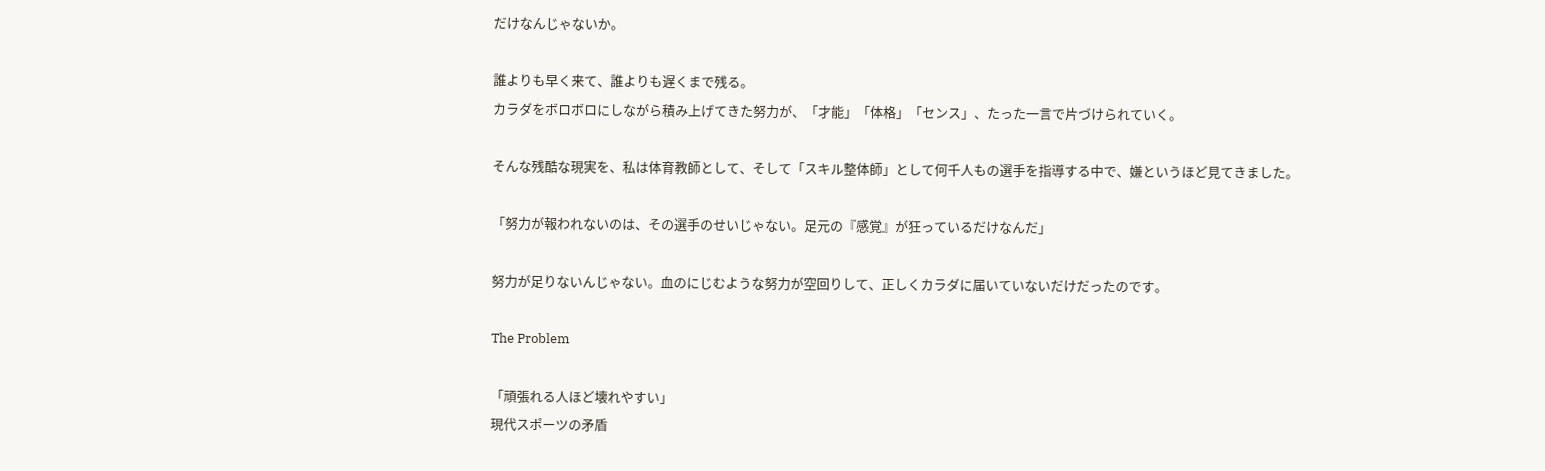だけなんじゃないか。

誰よりも早く来て、誰よりも遅くまで残る。
カラダをボロボロにしながら積み上げてきた努力が、「才能」「体格」「センス」、たった一言で片づけられていく。

そんな残酷な現実を、私は体育教師として、そして「スキル整体師」として何千人もの選手を指導する中で、嫌というほど見てきました。

「努力が報われないのは、その選手のせいじゃない。足元の『感覚』が狂っているだけなんだ」

努力が足りないんじゃない。血のにじむような努力が空回りして、正しくカラダに届いていないだけだったのです。

The Problem

「頑張れる人ほど壊れやすい」
現代スポーツの矛盾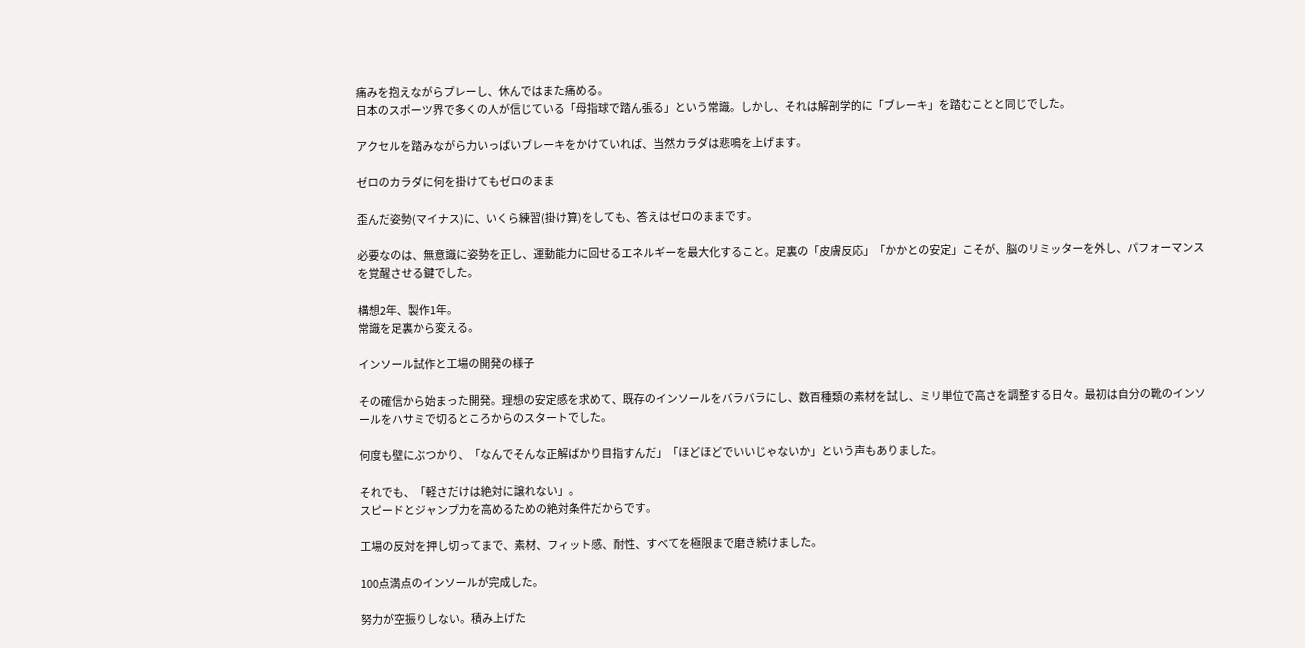痛みを抱えながらプレーし、休んではまた痛める。
日本のスポーツ界で多くの人が信じている「母指球で踏ん張る」という常識。しかし、それは解剖学的に「ブレーキ」を踏むことと同じでした。

アクセルを踏みながら力いっぱいブレーキをかけていれば、当然カラダは悲鳴を上げます。

ゼロのカラダに何を掛けてもゼロのまま

歪んだ姿勢(マイナス)に、いくら練習(掛け算)をしても、答えはゼロのままです。

必要なのは、無意識に姿勢を正し、運動能力に回せるエネルギーを最大化すること。足裏の「皮膚反応」「かかとの安定」こそが、脳のリミッターを外し、パフォーマンスを覚醒させる鍵でした。

構想2年、製作1年。
常識を足裏から変える。

インソール試作と工場の開発の様子

その確信から始まった開発。理想の安定感を求めて、既存のインソールをバラバラにし、数百種類の素材を試し、ミリ単位で高さを調整する日々。最初は自分の靴のインソールをハサミで切るところからのスタートでした。

何度も壁にぶつかり、「なんでそんな正解ばかり目指すんだ」「ほどほどでいいじゃないか」という声もありました。

それでも、「軽さだけは絶対に譲れない」。
スピードとジャンプ力を高めるための絶対条件だからです。

工場の反対を押し切ってまで、素材、フィット感、耐性、すべてを極限まで磨き続けました。

100点満点のインソールが完成した。

努力が空振りしない。積み上げた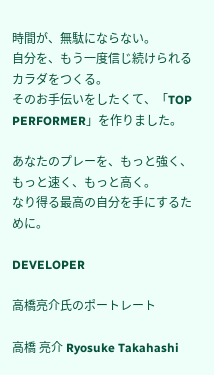時間が、無駄にならない。
自分を、もう一度信じ続けられるカラダをつくる。
そのお手伝いをしたくて、「TOP PERFORMER」を作りました。

あなたのプレーを、もっと強く、もっと速く、もっと高く。
なり得る最高の自分を手にするために。

DEVELOPER

高橋亮介氏のポートレート

高橋 亮介 Ryosuke Takahashi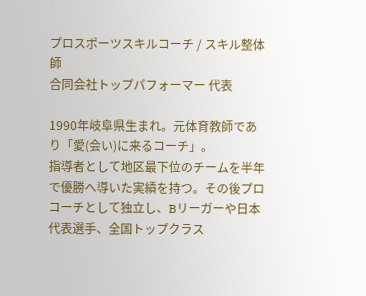プロスポーツスキルコーチ / スキル整体師
合同会社トップパフォーマー 代表

1990年岐阜県生まれ。元体育教師であり「愛(会い)に来るコーチ」。
指導者として地区最下位のチームを半年で優勝へ導いた実績を持つ。その後プロコーチとして独立し、Bリーガーや日本代表選手、全国トップクラス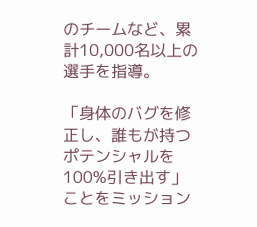のチームなど、累計10,000名以上の選手を指導。

「身体のバグを修正し、誰もが持つポテンシャルを100%引き出す」ことをミッション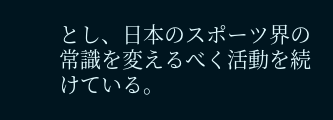とし、日本のスポーツ界の常識を変えるべく活動を続けている。